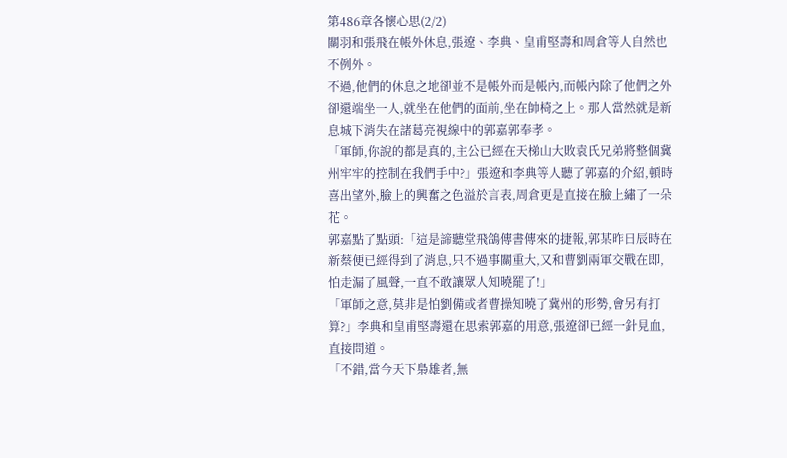第486章各懷心思(2/2)
關羽和張飛在帳外休息,張遼、李典、皇甫堅壽和周倉等人自然也不例外。
不過,他們的休息之地卻並不是帳外而是帳內,而帳內除了他們之外卻還端坐一人,就坐在他們的面前,坐在帥椅之上。那人當然就是新息城下消失在諸葛亮視線中的郭嘉郭奉孝。
「軍師,你說的都是真的,主公已經在天梯山大敗袁氏兄弟將整個冀州牢牢的控制在我們手中?」張遼和李典等人聽了郭嘉的介紹,頓時喜出望外,臉上的興奮之色溢於言表,周倉更是直接在臉上繡了一朵花。
郭嘉點了點頭:「這是諦聽堂飛鴿傳書傳來的捷報,郭某昨日辰時在新蔡便已經得到了消息,只不過事關重大,又和曹劉兩軍交戰在即,怕走漏了風聲,一直不敢讓眾人知曉罷了!」
「軍師之意,莫非是怕劉備或者曹操知曉了冀州的形勢,會另有打算?」李典和皇甫堅壽還在思索郭嘉的用意,張遼卻已經一針見血,直接問道。
「不錯,當今天下梟雄者,無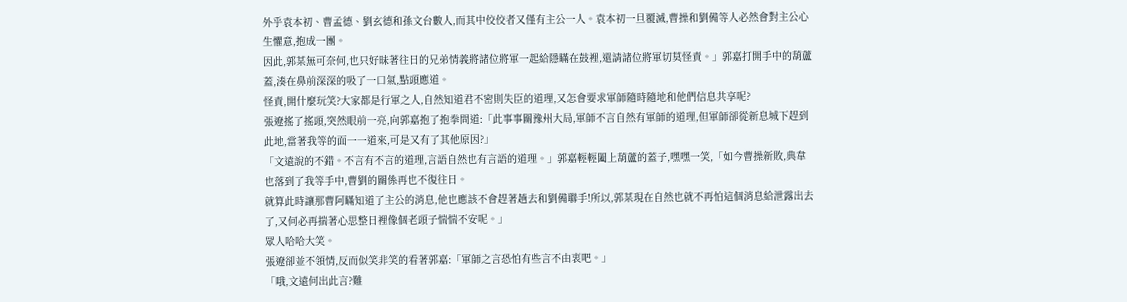外乎袁本初、曹孟德、劉玄德和孫文台數人,而其中佼佼者又僅有主公一人。袁本初一旦覆滅,曹操和劉備等人必然會對主公心生懼意,抱成一團。
因此,郭某無可奈何,也只好昧著往日的兄弟情義將諸位將軍一起給隱瞞在鼓裡,還請諸位將軍切莫怪責。」郭嘉打開手中的葫蘆蓋,湊在鼻前深深的吸了一口氣,點頭應道。
怪責,開什麼玩笑?大家都是行軍之人,自然知道君不密則失臣的道理,又怎會要求軍師隨時隨地和他們信息共享呢?
張遼搖了搖頭,突然眼前一亮,向郭嘉抱了抱拳問道:「此事事關豫州大局,軍師不言自然有軍師的道理,但軍師卻從新息城下趕到此地,當著我等的面一一道來,可是又有了其他原因?」
「文遠說的不錯。不言有不言的道理,言語自然也有言語的道理。」郭嘉輕輕闔上葫蘆的蓋子,嘿嘿一笑,「如今曹操新敗,典韋也落到了我等手中,曹劉的關係再也不復往日。
就算此時讓那曹阿瞞知道了主公的消息,他也應該不會趕著趟去和劉備聯手!所以,郭某現在自然也就不再怕這個消息給泄露出去了,又何必再揣著心思整日裡像個老頭子惴惴不安呢。」
眾人哈哈大笑。
張遼卻並不領情,反而似笑非笑的看著郭嘉:「軍師之言恐怕有些言不由衷吧。」
「哦,文遠何出此言?難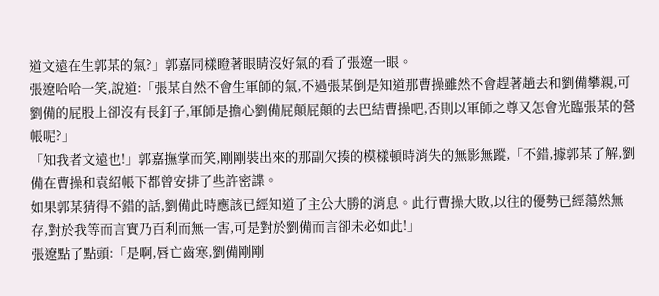道文遠在生郭某的氣?」郭嘉同樣瞪著眼睛沒好氣的看了張遼一眼。
張遼哈哈一笑,說道:「張某自然不會生軍師的氣,不過張某倒是知道那曹操雖然不會趕著趟去和劉備攀親,可劉備的屁股上卻沒有長釘子,軍師是擔心劉備屁顛屁顛的去巴結曹操吧,否則以軍師之尊又怎會光臨張某的營帳呢?」
「知我者文遠也!」郭嘉撫掌而笑,剛剛裝出來的那副欠揍的模樣頓時消失的無影無蹤,「不錯,據郭某了解,劉備在曹操和袁紹帳下都曾安排了些許密諜。
如果郭某猜得不錯的話,劉備此時應該已經知道了主公大勝的消息。此行曹操大敗,以往的優勢已經蕩然無存,對於我等而言實乃百利而無一害,可是對於劉備而言卻未必如此!」
張遼點了點頭:「是啊,唇亡齒寒,劉備剛剛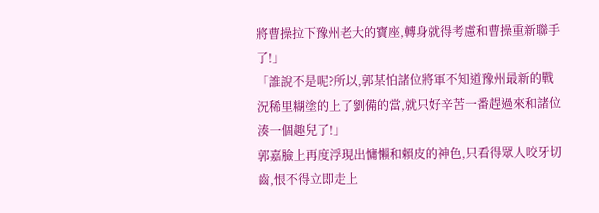將曹操拉下豫州老大的寶座,轉身就得考慮和曹操重新聯手了!」
「誰說不是呢?所以,郭某怕諸位將軍不知道豫州最新的戰況稀里糊塗的上了劉備的當,就只好辛苦一番趕過來和諸位湊一個趣兒了!」
郭嘉臉上再度浮現出慵懶和賴皮的神色,只看得眾人咬牙切齒,恨不得立即走上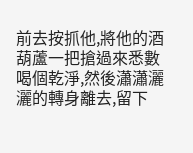前去按抓他,將他的酒葫蘆一把搶過來悉數喝個乾淨,然後瀟瀟灑灑的轉身離去,留下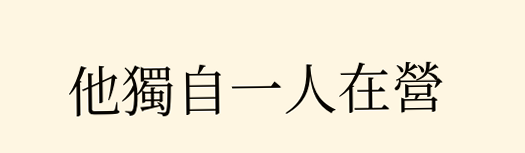他獨自一人在營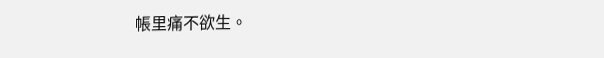帳里痛不欲生。